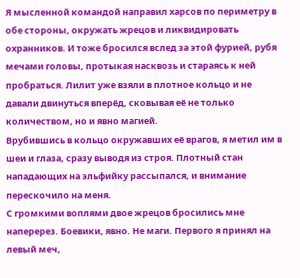Я мысленной командой направил харсов по периметру в обе стороны, окружать жрецов и ликвидировать охранников. И тоже бросился вслед за этой фурией, рубя мечами головы, протыкая насквозь и стараясь к ней пробраться. Лилит уже взяли в плотное кольцо и не давали двинуться вперёд, сковывая её не только количеством, но и явно магией.
Врубившись в кольцо окружавших её врагов, я метил им в шеи и глаза, сразу выводя из строя. Плотный стан нападающих на эльфийку рассыпался, и внимание перескочило на меня.
С громкими воплями двое жрецов бросились мне наперерез. Боевики, явно. Не маги. Первого я принял на левый меч,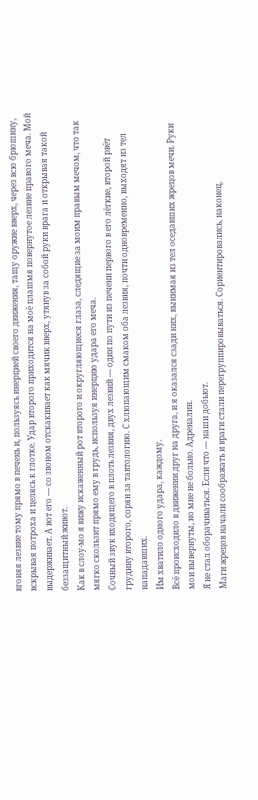вгоняя лезвие тому прямо в печень и, пользуясь инерцией своего движения, тащу оружие вверх, через всю брюшину, вскрывая потроха и целясь к глотке. Удар второго приходится на моё плашмя повернутое лезвие правого меча. Мой выдерживает. А вот его — со звоном отскакивает как мячик вверх, утянув за собой руки врага и открывая такой беззащитный живот.
Как в слоу-мо я вижу искаженный рот второго и округляющиеся глаза, следящие за моим правым мечом, что так мягко скользит прямо ему в грудь, используя инерцию удара его меча.
Сочный звук входящего в плоть лезвия, двух лезвий — один по пути из печени первого в его лёгкие, второй рвёт грудину второго, сорян за тавтологию. С хлюпающим смаком оба лезвия, почти одновременно, выходят из тел нападавших.
Им хватило одного удара, каждому.
Всё происходило в движении друг на друга, и я оказался сзади них, вынимая из тел оседавших жрецов мечи. Руки мои вывернуты, но мне не больно. Адреналин.
Я не стал оборачиваться. Если что — наши добьют.
Маги жрецов начали соображать и враги стали перегруппировываться. Сориентировались, наконец,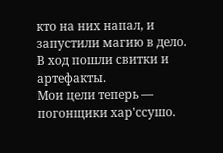кто на них напал, и запустили магию в дело. В ход пошли свитки и артефакты.
Мои цели теперь — погонщики хар'ссушо.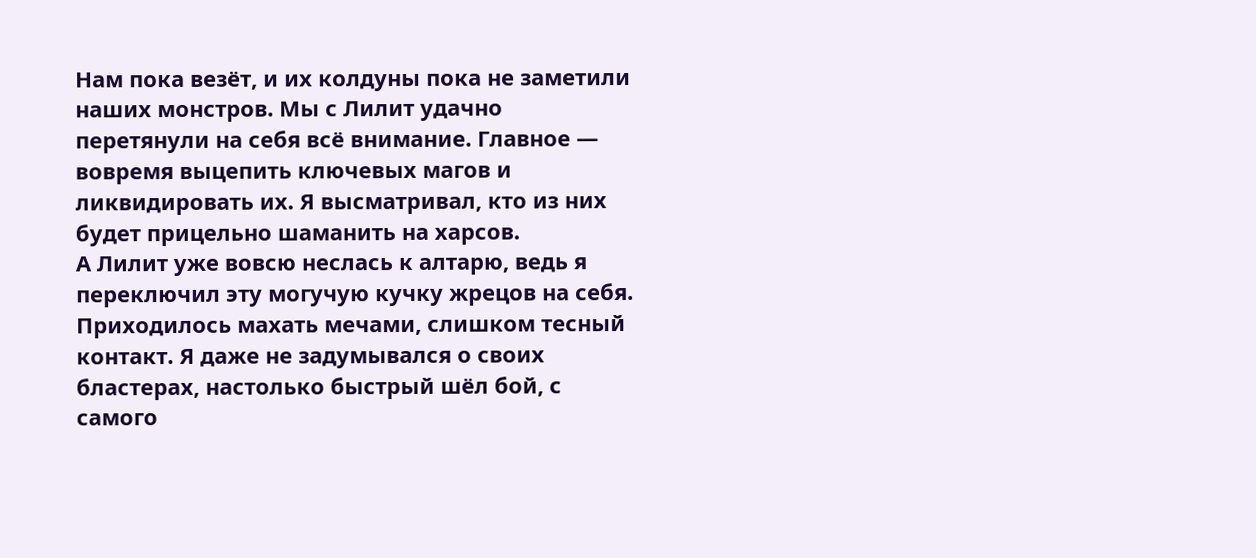Нам пока везёт, и их колдуны пока не заметили наших монстров. Мы с Лилит удачно перетянули на себя всё внимание. Главное — вовремя выцепить ключевых магов и ликвидировать их. Я высматривал, кто из них будет прицельно шаманить на харсов.
А Лилит уже вовсю неслась к алтарю, ведь я переключил эту могучую кучку жрецов на себя. Приходилось махать мечами, слишком тесный контакт. Я даже не задумывался о своих бластерах, настолько быстрый шёл бой, с самого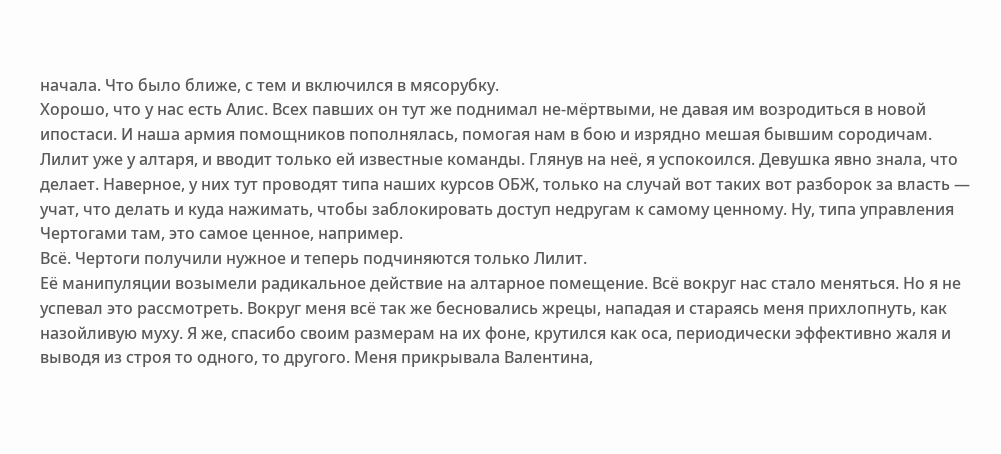начала. Что было ближе, с тем и включился в мясорубку.
Хорошо, что у нас есть Алис. Всех павших он тут же поднимал не-мёртвыми, не давая им возродиться в новой ипостаси. И наша армия помощников пополнялась, помогая нам в бою и изрядно мешая бывшим сородичам.
Лилит уже у алтаря, и вводит только ей известные команды. Глянув на неё, я успокоился. Девушка явно знала, что делает. Наверное, у них тут проводят типа наших курсов ОБЖ, только на случай вот таких вот разборок за власть — учат, что делать и куда нажимать, чтобы заблокировать доступ недругам к самому ценному. Ну, типа управления Чертогами там, это самое ценное, например.
Всё. Чертоги получили нужное и теперь подчиняются только Лилит.
Её манипуляции возымели радикальное действие на алтарное помещение. Всё вокруг нас стало меняться. Но я не успевал это рассмотреть. Вокруг меня всё так же бесновались жрецы, нападая и стараясь меня прихлопнуть, как назойливую муху. Я же, спасибо своим размерам на их фоне, крутился как оса, периодически эффективно жаля и выводя из строя то одного, то другого. Меня прикрывала Валентина,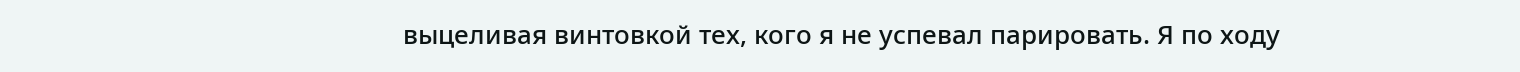выцеливая винтовкой тех, кого я не успевал парировать. Я по ходу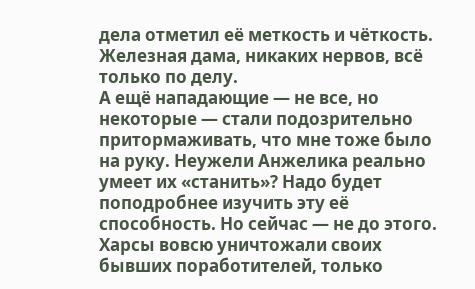дела отметил её меткость и чёткость. Железная дама, никаких нервов, всё только по делу.
А ещё нападающие — не все, но некоторые — стали подозрительно притормаживать, что мне тоже было на руку. Неужели Анжелика реально умеет их «станить»? Надо будет поподробнее изучить эту её способность. Но сейчас — не до этого.
Харсы вовсю уничтожали своих бывших поработителей, только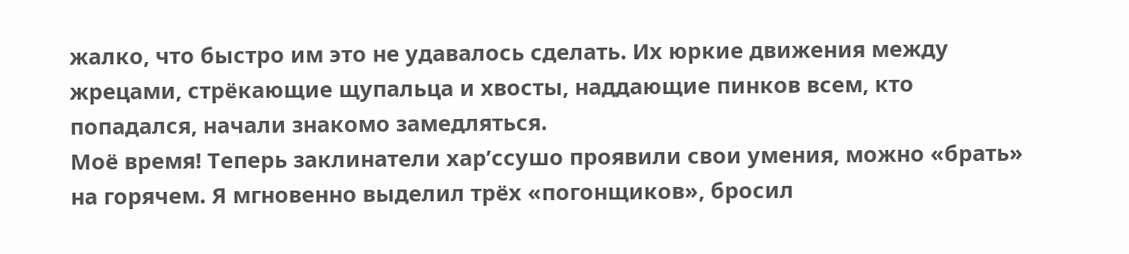жалко, что быстро им это не удавалось сделать. Их юркие движения между жрецами, стрёкающие щупальца и хвосты, наддающие пинков всем, кто попадался, начали знакомо замедляться.
Моё время! Теперь заклинатели хар’ссушо проявили свои умения, можно «брать» на горячем. Я мгновенно выделил трёх «погонщиков», бросил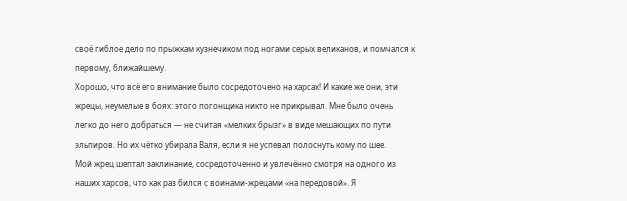своё гиблое дело по прыжкам кузнечиком под ногами серых великанов, и помчался к первому, ближайшему.
Хорошо, что всё его внимание было сосредоточено на харсах! И какие же они, эти жрецы, неумелые в боях: этого погонщика никто не прикрывал. Мне было очень легко до него добраться — не считая «мелких брызг» в виде мешающих по пути эльпиров. Но их чётко убирала Валя, если я не успевал полоснуть кому по шее.
Мой жрец шептал заклинание, сосредоточенно и увлечённо смотря на одного из наших харсов, что как раз бился с воинами-жрецами «на передовой». Я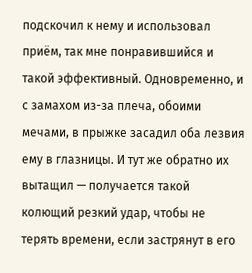подскочил к нему и использовал приём, так мне понравившийся и такой эффективный. Одновременно, и с замахом из-за плеча, обоими мечами, в прыжке засадил оба лезвия ему в глазницы. И тут же обратно их вытащил — получается такой колющий резкий удар, чтобы не терять времени, если застрянут в его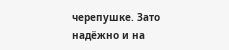черепушке. Зато надёжно и на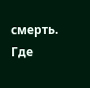смерть.
Где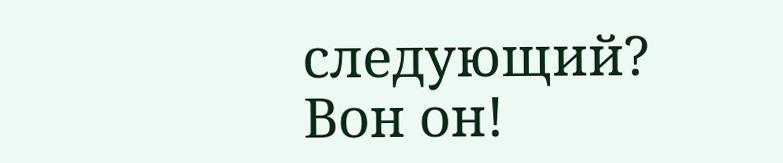следующий?
Вон он!